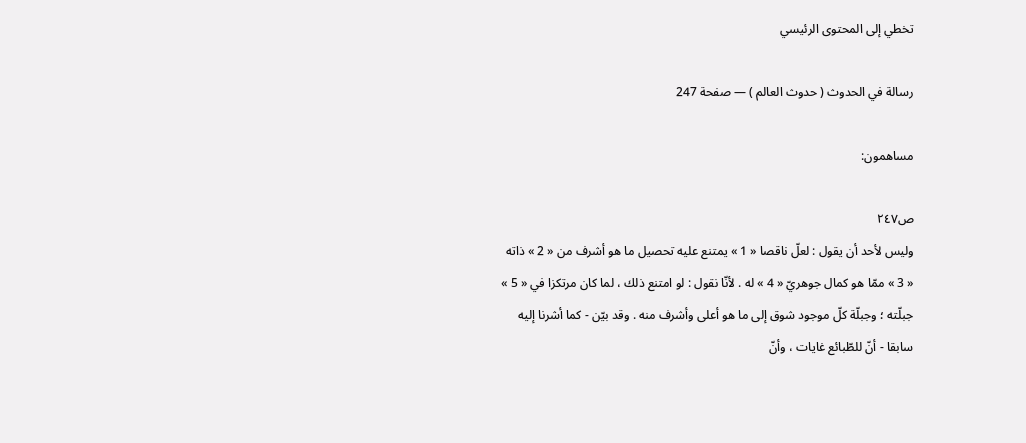تخطي إلى المحتوى الرئيسي

رسالة في الحدوث ( حدوث العالم ) — صفحة 247

مساهمون:

ص٢٤٧
وليس لأحد أن يقول : لعلّ ناقصا « 1 » يمتنع عليه تحصيل ما هو أشرف من « 2 » ذاته « 3 » ممّا هو كمال جوهريّ « 4 » له . لأنّا نقول : لو امتنع ذلك ، لما كان مرتكزا في « 5 » جبلّته ؛ وجبلّة كلّ موجود شوق إلى ما هو أعلى وأشرف منه . وقد بيّن - كما أشرنا إليه سابقا - أنّ للطّبائع غايات ، وأنّ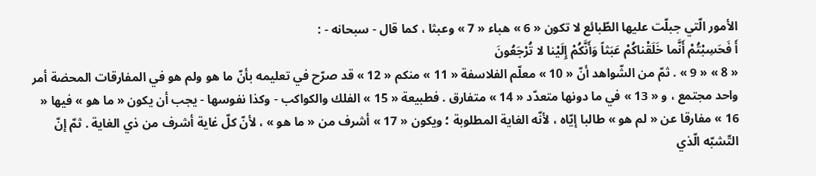الأمور الّتي جبلّت عليها الطّبائع لا تكون « 6 » هباء « 7 » وعبثا ، كما قال - سبحانه - :
أَ فَحَسِبْتُمْ أَنَّما خَلَقْناكُمْ عَبَثاً وَأَنَّكُمْ إِلَيْنا لا تُرْجَعُونَ
« 8 » « 9 » . ثمّ من الشّواهد أنّ « 10 » معلّم الفلاسفة « 11 » منكم « 12 » قد صرّح في تعليمه بأنّ ما هو ولم هو في المفارقات المحضة أمر واحد مجتمع ، و « 13 » في ما دونها متعدّد « 14 » متفارق . فطبيعة « 15 » الفلك والكواكب - وكذا نفوسها - يجب أن يكون « ما هو » فيها « 16 » مفارقا عن « لم هو » طالبا إيّاه ، لأنّه الغاية المطلوبة ؛ ويكون « 17 » أشرف من « ما هو » ، لأنّ كلّ غاية أشرف من ذي الغاية . ثمّ إنّ التّشبّه الّذي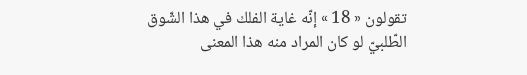تقولون « 18 » إنّه غاية الفلك في هذا الشّوق الطّلبيّ لو كان المراد منه هذا المعنى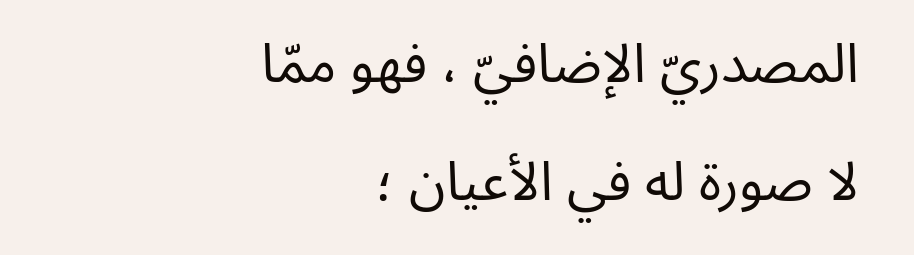المصدريّ الإضافيّ ، فهو ممّا لا صورة له في الأعيان ؛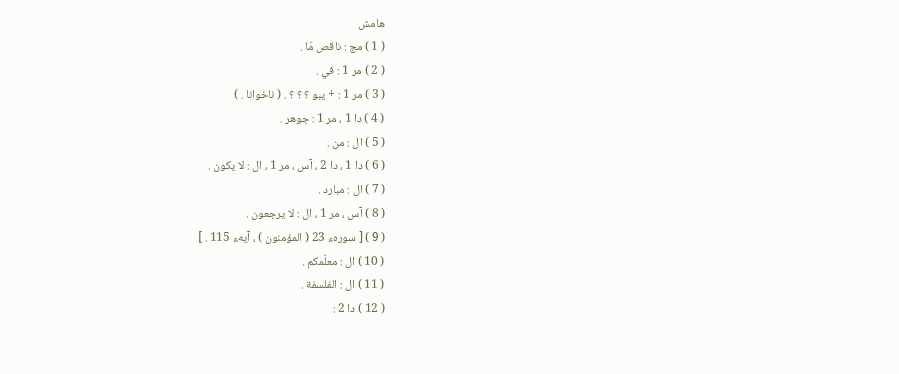هامش
( 1 ) مج : ناقص مّا .
( 2 ) مر 1 : في .
( 3 ) مر 1 : + يبو ؟ ؟ ؟ . ( ناخوانا . )
( 4 ) دا 1 ، مر 1 : جوهر .
( 5 ) ال : من .
( 6 ) دا 1 ، دا 2 ، آس ، مر 1 ، ال : لا يكون .
( 7 ) ال : مبارد .
( 8 ) آس ، مر 1 ، ال : لا يرجعون .
( 9 ) [ سورهء 23 ( المؤمنون ) ، آيهء 115 . ]
( 10 ) ال : معلّمكم .
( 11 ) ال : الفلسفة .
( 12 ) دا 2 :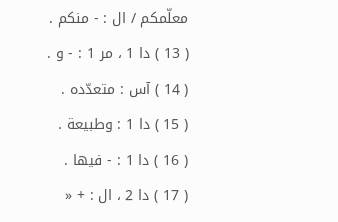معلّمكم / ال : - منكم .
( 13 ) دا 1 ، مر 1 : - و .
( 14 ) آس : متعدّده .
( 15 ) دا 1 : وطبيعة .
( 16 ) دا 1 : - فيها .
( 17 ) دا 2 ، ال : + «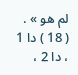لم هو » .
( 18 ) دا 1 ، دا 2 ،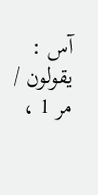آس : يقولون / مر 1 ،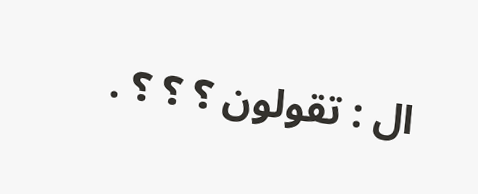ال : تقولون ؟ ؟ ؟ .